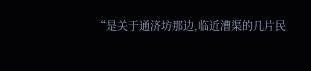“是关于通济坊那边,临近漕渠的几片民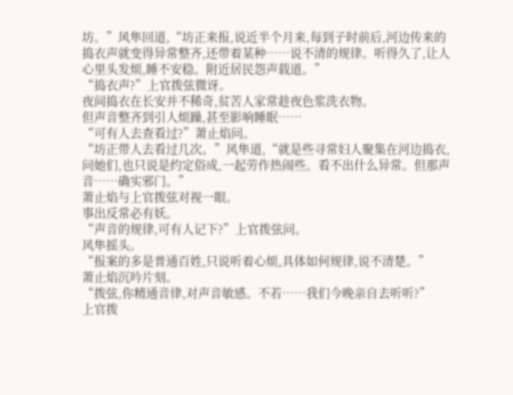坊。”风隼回道,“坊正来报,说近半个月来,每到子时前后,河边传来的捣衣声就变得异常整齐,还带着某种……说不清的规律。听得久了,让人心里头发烦,睡不安稳。附近居民怨声载道。”
“捣衣声?”上官拨弦微讶。
夜间捣衣在长安并不稀奇,贫苦人家常趁夜色浆洗衣物。
但声音整齐到引人烦躁,甚至影响睡眠……
“可有人去查看过?”萧止焰问。
“坊正带人去看过几次。”风隼道,“就是些寻常妇人聚集在河边捣衣,问她们,也只说是约定俗成,一起劳作热闹些。看不出什么异常。但那声音……确实邪门。”
萧止焰与上官拨弦对视一眼。
事出反常必有妖。
“声音的规律,可有人记下?”上官拨弦问。
风隼摇头。
“报案的多是普通百姓,只说听着心烦,具体如何规律,说不清楚。”
萧止焰沉吟片刻。
“拨弦,你精通音律,对声音敏感。不若……我们今晚亲自去听听?”
上官拨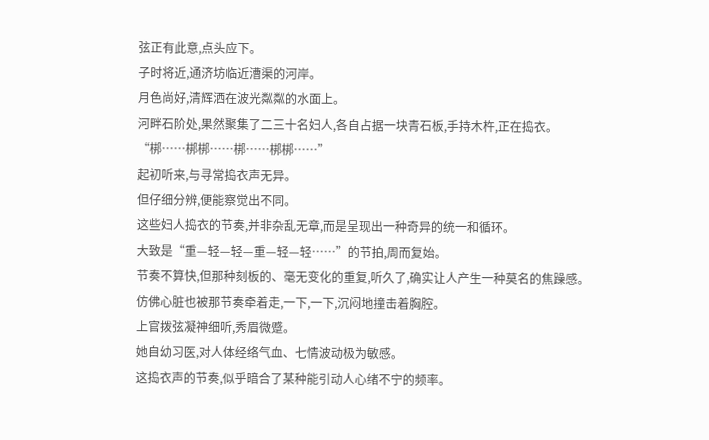弦正有此意,点头应下。
子时将近,通济坊临近漕渠的河岸。
月色尚好,清辉洒在波光粼粼的水面上。
河畔石阶处,果然聚集了二三十名妇人,各自占据一块青石板,手持木杵,正在捣衣。
“梆……梆梆……梆……梆梆……”
起初听来,与寻常捣衣声无异。
但仔细分辨,便能察觉出不同。
这些妇人捣衣的节奏,并非杂乱无章,而是呈现出一种奇异的统一和循环。
大致是“重—轻—轻—重—轻—轻……”的节拍,周而复始。
节奏不算快,但那种刻板的、毫无变化的重复,听久了,确实让人产生一种莫名的焦躁感。
仿佛心脏也被那节奏牵着走,一下,一下,沉闷地撞击着胸腔。
上官拨弦凝神细听,秀眉微蹙。
她自幼习医,对人体经络气血、七情波动极为敏感。
这捣衣声的节奏,似乎暗合了某种能引动人心绪不宁的频率。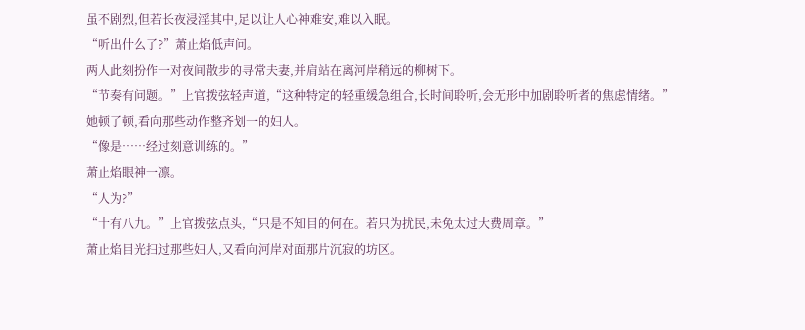虽不剧烈,但若长夜浸淫其中,足以让人心神难安,难以入眠。
“听出什么了?”萧止焰低声问。
两人此刻扮作一对夜间散步的寻常夫妻,并肩站在离河岸稍远的柳树下。
“节奏有问题。”上官拨弦轻声道,“这种特定的轻重缓急组合,长时间聆听,会无形中加剧聆听者的焦虑情绪。”
她顿了顿,看向那些动作整齐划一的妇人。
“像是……经过刻意训练的。”
萧止焰眼神一凛。
“人为?”
“十有八九。”上官拨弦点头,“只是不知目的何在。若只为扰民,未免太过大费周章。”
萧止焰目光扫过那些妇人,又看向河岸对面那片沉寂的坊区。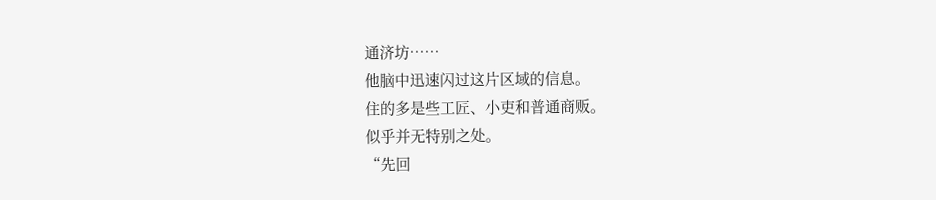通济坊……
他脑中迅速闪过这片区域的信息。
住的多是些工匠、小吏和普通商贩。
似乎并无特别之处。
“先回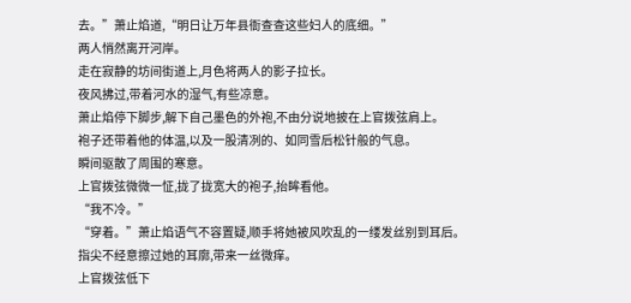去。”萧止焰道,“明日让万年县衙查查这些妇人的底细。”
两人悄然离开河岸。
走在寂静的坊间街道上,月色将两人的影子拉长。
夜风拂过,带着河水的湿气,有些凉意。
萧止焰停下脚步,解下自己墨色的外袍,不由分说地披在上官拨弦肩上。
袍子还带着他的体温,以及一股清冽的、如同雪后松针般的气息。
瞬间驱散了周围的寒意。
上官拨弦微微一怔,拢了拢宽大的袍子,抬眸看他。
“我不冷。”
“穿着。”萧止焰语气不容置疑,顺手将她被风吹乱的一缕发丝别到耳后。
指尖不经意擦过她的耳廓,带来一丝微痒。
上官拨弦低下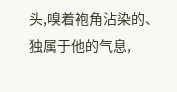头,嗅着袍角沾染的、独属于他的气息,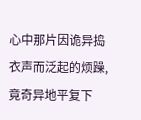心中那片因诡异捣衣声而泛起的烦躁,竟奇异地平复下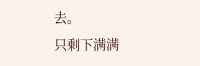去。
只剩下满满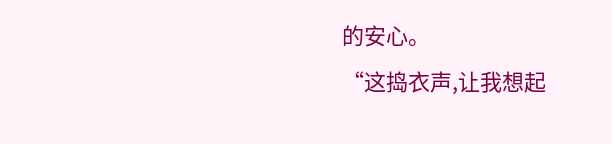的安心。
“这捣衣声,让我想起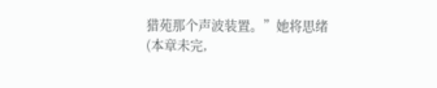猎苑那个声波装置。”她将思绪
(本章未完,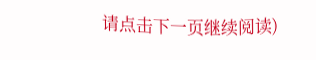请点击下一页继续阅读)